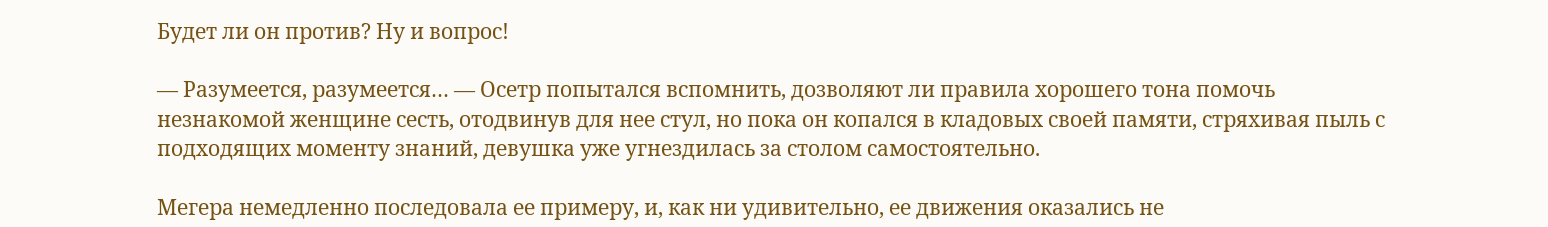Будет ли он против? Ну и вопрос!

— Разумеется, разумеется… — Осетр попытался вспомнить, дозволяют ли правила хорошего тона помочь незнакомой женщине сесть, отодвинув для нее стул, но пока он копался в кладовых своей памяти, стряхивая пыль с подходящих моменту знаний, девушка уже угнездилась за столом самостоятельно.

Мегера немедленно последовала ее примеру, и, как ни удивительно, ее движения оказались не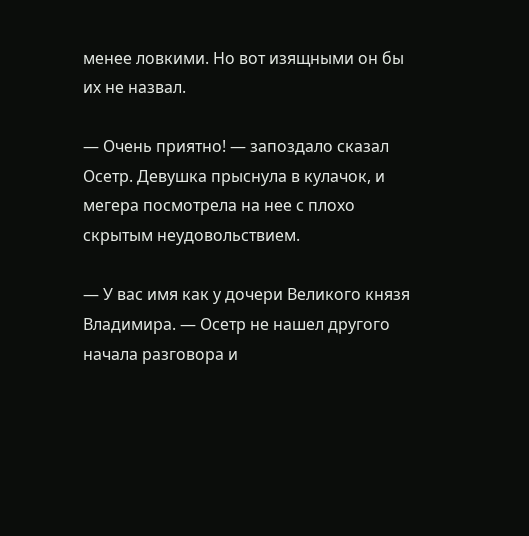менее ловкими. Но вот изящными он бы их не назвал.

— Очень приятно! — запоздало сказал Осетр. Девушка прыснула в кулачок, и мегера посмотрела на нее с плохо скрытым неудовольствием.

— У вас имя как у дочери Великого князя Владимира. — Осетр не нашел другого начала разговора и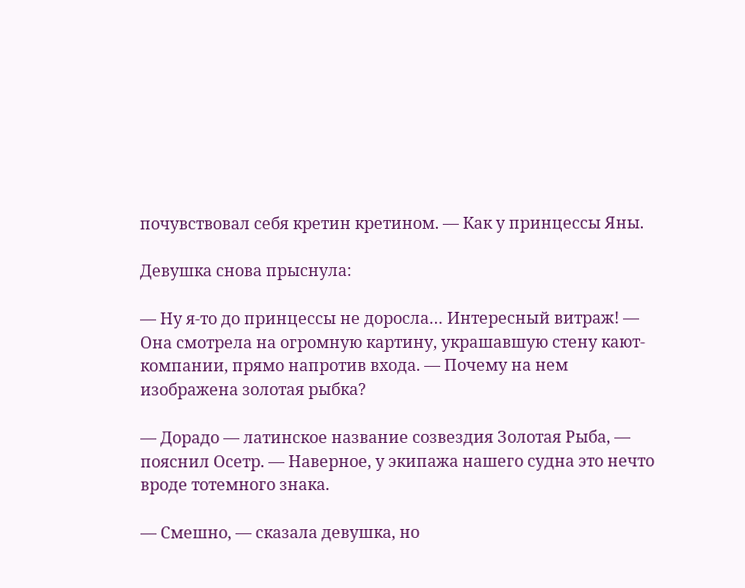почувствовал себя кретин кретином. — Как у принцессы Яны.

Девушка снова прыснула:

— Ну я-то до принцессы не доросла… Интересный витраж! — Она смотрела на огромную картину, украшавшую стену кают-компании, прямо напротив входа. — Почему на нем изображена золотая рыбка?

— Дорадо — латинское название созвездия Золотая Рыба, — пояснил Осетр. — Наверное, у экипажа нашего судна это нечто вроде тотемного знака.

— Смешно, — сказала девушка, но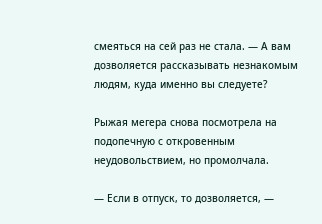смеяться на сей раз не стала. — А вам дозволяется рассказывать незнакомым людям, куда именно вы следуете?

Рыжая мегера снова посмотрела на подопечную с откровенным неудовольствием, но промолчала.

— Если в отпуск, то дозволяется, —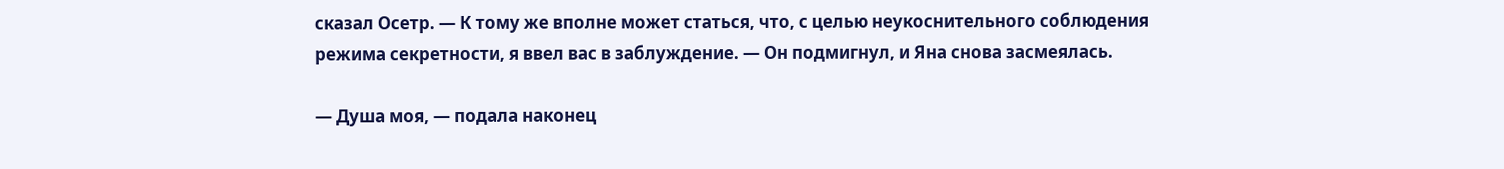сказал Осетр. — К тому же вполне может статься, что, с целью неукоснительного соблюдения режима секретности, я ввел вас в заблуждение. — Он подмигнул, и Яна снова засмеялась.

— Душа моя, — подала наконец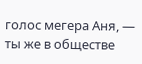голос мегера Аня, — ты же в обществе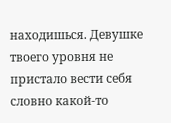находишься. Девушке твоего уровня не пристало вести себя словно какой-то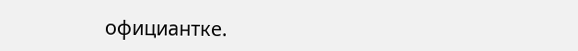официантке.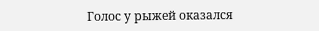Голос у рыжей оказался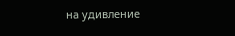на удивление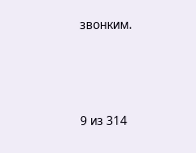звонким.



9 из 314